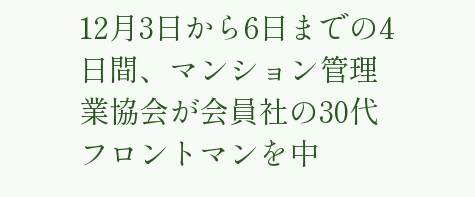12月3日から6日までの4日間、マンション管理業協会が会員社の30代フロントマンを中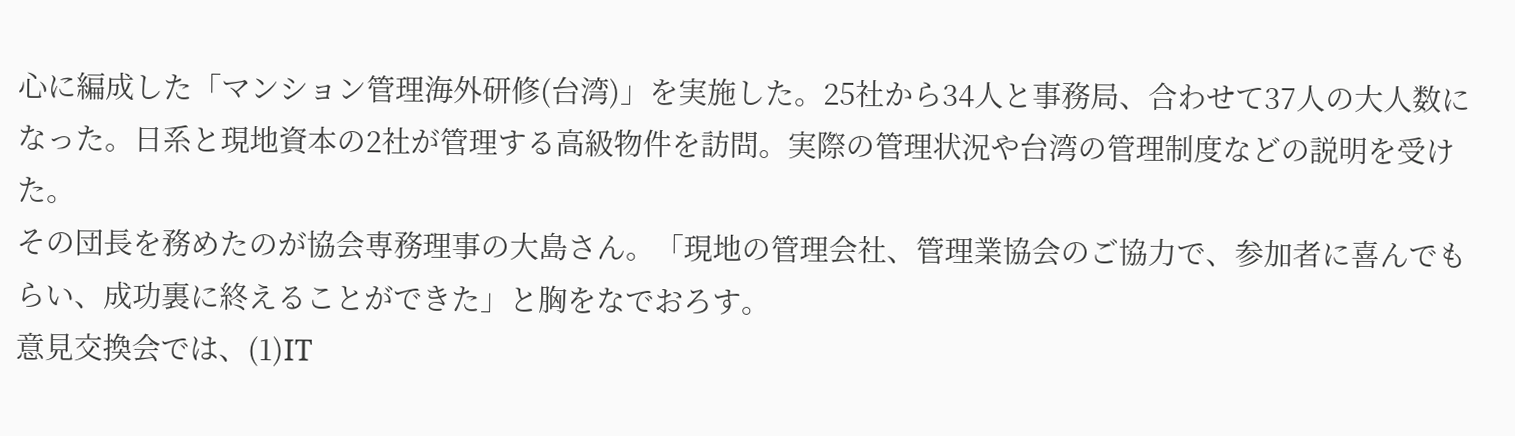心に編成した「マンション管理海外研修(台湾)」を実施した。25社から34人と事務局、合わせて37人の大人数になった。日系と現地資本の2社が管理する高級物件を訪問。実際の管理状況や台湾の管理制度などの説明を受けた。
その団長を務めたのが協会専務理事の大島さん。「現地の管理会社、管理業協会のご協力で、参加者に喜んでもらい、成功裏に終えることができた」と胸をなでおろす。
意見交換会では、(1)IT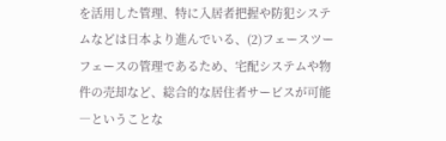を活用した管理、特に入居者把握や防犯システムなどは日本より進んでいる、(2)フェースツーフェースの管理であるため、宅配システムや物件の売却など、総合的な居住者サービスが可能―ということな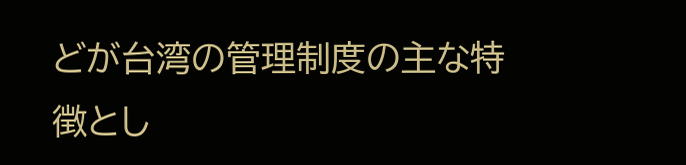どが台湾の管理制度の主な特徴とし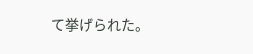て挙げられた。